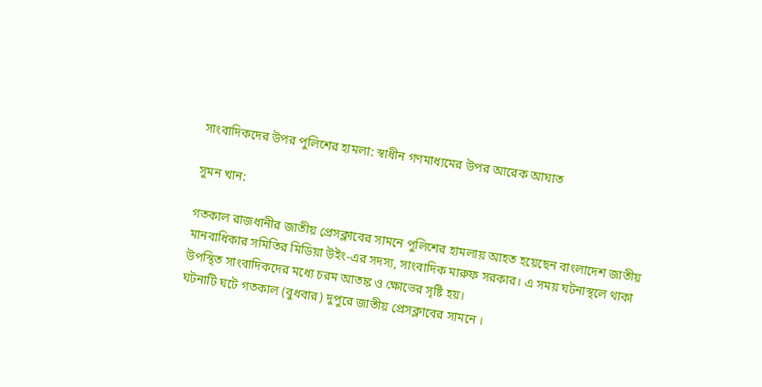সাংবাদিকদের উপর পুলিশের হামলা: স্বাধীন গণমাধ্যমের উপর আরেক আঘাত

সুমন খান:

গতকাল রাজধানীর জাতীয় প্রেসক্লাবের সামনে পুলিশের হামলায় আহত হয়েছেন বাংলাদেশ জাতীয় মানবাধিকার সমিতির মিডিয়া উইং-এর সদস্য, সাংবাদিক মারুফ সরকার। এ সময় ঘটনাস্থলে থাকা উপস্থিত সাংবাদিকদের মধ্যে চরম আতঙ্ক ও ক্ষোভের সৃষ্টি হয়।
ঘটনাটি ঘটে গতকাল (বুধবার) দুপুরে জাতীয় প্রেসক্লাবের সামনে ।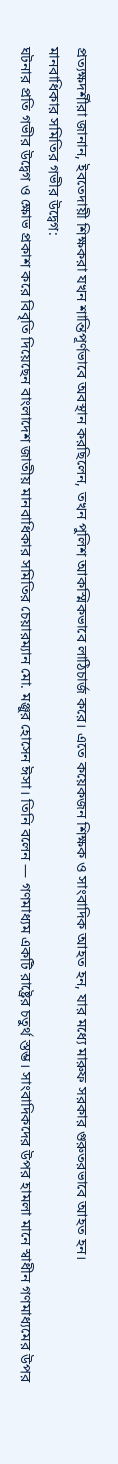প্রত্যক্ষদর্শীরা জানান, ইবতেদায়ী শিক্ষকরা যখন শান্তিপূর্ণভাবে অবস্থান করছিলেন, তখন পুলিশ আকস্মিকভাবে লাঠিচার্জ করে। এতে কয়েকজন শিক্ষক ও সাংবাদিক আহত হন, যার মধ্যে মারুফ সরকার গুরুতরভাবে আহত হন।
মানবাধিকার সমিতির গভীর উদ্বেগ:
ঘটনার প্রতি গভীর উদ্বেগ ও ক্ষোভ প্রকাশ করে বিবৃতি দিয়েছেন বাংলাদেশ জাতীয় মানবাধিকার সমিতির চেয়ারম্যান মো. মঞ্জুর হোসেন ঈসা। তিনি বলেন — গণমাধ্যম একটি রাষ্ট্রের চতুর্থ স্তম্ভ। সাংবাদিকদের উপর হামলা মানে স্বাধীন গণমাধ্যমের উপর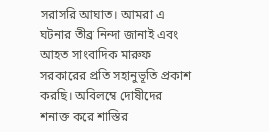সরাসরি আঘাত। আমরা এ ঘটনার তীব্র নিন্দা জানাই এবং আহত সাংবাদিক মারুফ সরকারের প্রতি সহানুভূতি প্রকাশ করছি। অবিলম্বে দোষীদের শনাক্ত করে শাস্তির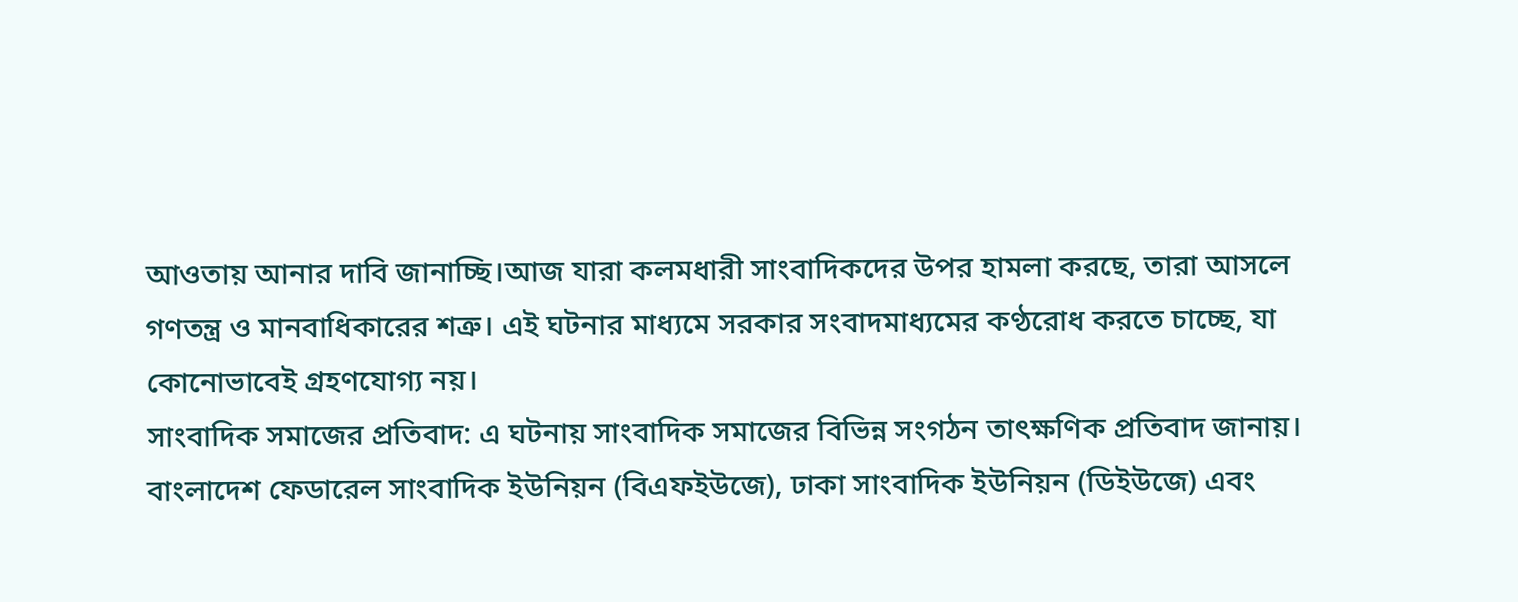আওতায় আনার দাবি জানাচ্ছি।আজ যারা কলমধারী সাংবাদিকদের উপর হামলা করছে, তারা আসলে গণতন্ত্র ও মানবাধিকারের শত্রু। এই ঘটনার মাধ্যমে সরকার সংবাদমাধ্যমের কণ্ঠরোধ করতে চাচ্ছে, যা কোনোভাবেই গ্রহণযোগ্য নয়।
সাংবাদিক সমাজের প্রতিবাদ: এ ঘটনায় সাংবাদিক সমাজের বিভিন্ন সংগঠন তাৎক্ষণিক প্রতিবাদ জানায়। বাংলাদেশ ফেডারেল সাংবাদিক ইউনিয়ন (বিএফইউজে), ঢাকা সাংবাদিক ইউনিয়ন (ডিইউজে) এবং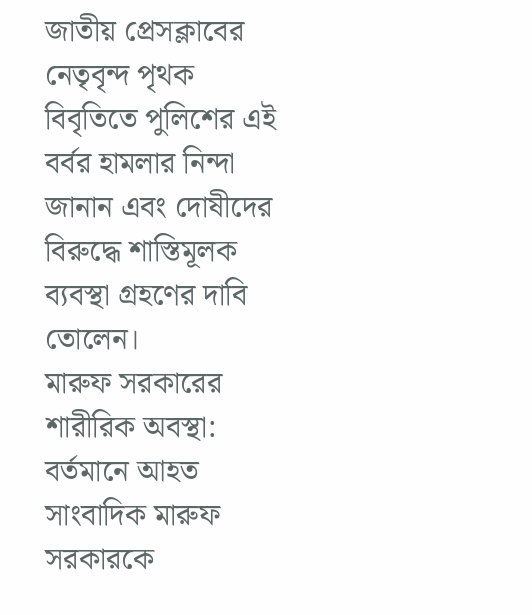জাতীয় প্রেসক্লাবের নেতৃবৃন্দ পৃথক বিবৃতিতে পুলিশের এই বর্বর হামলার নিন্দা জানান এবং দোষীদের বিরুদ্ধে শাস্তিমূলক ব্যবস্থা গ্রহণের দাবি তোলেন।
মারুফ সরকারের শারীরিক অবস্থা: বর্তমানে আহত সাংবাদিক মারুফ সরকারকে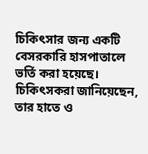চিকিৎসার জন্য একটি বেসরকারি হাসপাতালে ভর্তি করা হয়েছে। চিকিৎসকরা জানিয়েছেন, তার হাতে ও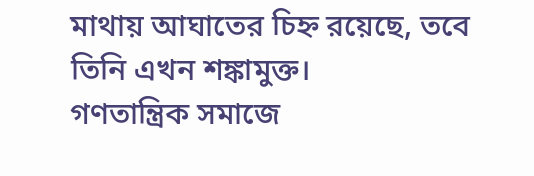মাথায় আঘাতের চিহ্ন রয়েছে, তবে তিনি এখন শঙ্কামুক্ত।
গণতান্ত্রিক সমাজে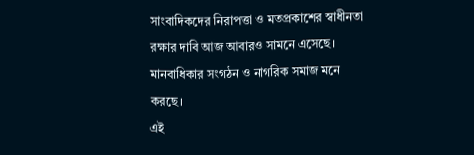সাংবাদিকদের নিরাপত্তা ও মতপ্রকাশের স্বাধীনতা রক্ষার দাবি আজ আবারও সামনে এসেছে। মানবাধিকার সংগঠন ও নাগরিক সমাজ মনে করছে।
এই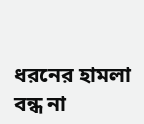ধরনের হামলা বন্ধ না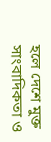হলে দেশে মুক্ত সাংবাদিকতা ও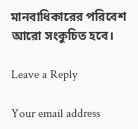মানবাধিকারের পরিবেশ আরো সংকুচিত হবে।

Leave a Reply

Your email address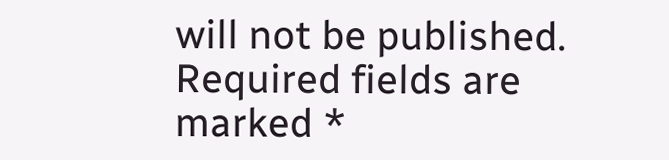will not be published. Required fields are marked *